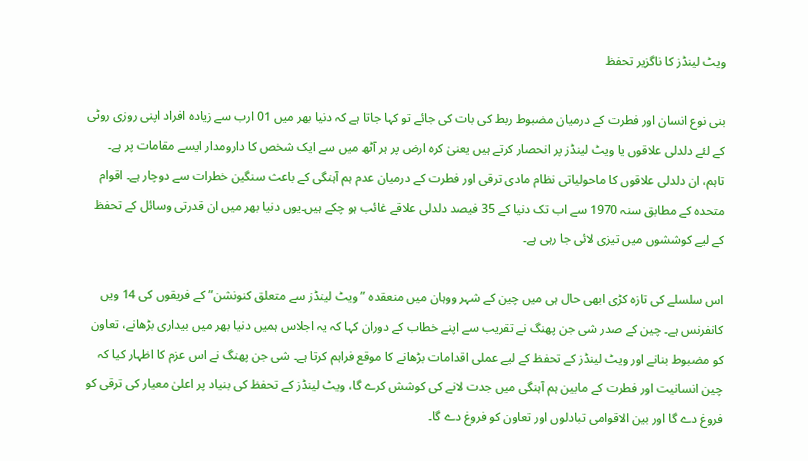ویٹ لینڈز کا ناگزیر تحفظ

بنی نوع انسان اور فطرت کے درمیان مضبوط ربط کی بات کی جائے تو کہا جاتا ہے کہ دنیا بھر میں 01 ارب سے زیادہ افراد اپنی روزی روٹی کے لئے دلدلی علاقوں یا ویٹ لینڈز پر انحصار کرتے ہیں یعنیٰ کرہ ارض پر ہر آٹھ میں سے ایک شخص کا دارومدار ایسے مقامات پر ہے۔ تاہم، ان دلدلی علاقوں کا ماحولیاتی نظام مادی ترقی اور فطرت کے درمیان عدم ہم آہنگی کے باعث سنگین خطرات سے دوچار ہے۔ اقوام متحدہ کے مطابق سنہ 1970 سے اب تک دنیا کے 35 فیصد دلدلی علاقے غائب ہو چکے ہیں۔یوں دنیا بھر میں ان قدرتی وسائل کے تحفظ کے لیے کوششوں میں تیزی لائی جا رہی ہے۔

اس سلسلے کی تازہ کڑی ابھی حال ہی میں چین کے شہر ووہان میں منعقدہ ”ویٹ لینڈز سے متعلق کنونشن” کے فریقوں کی 14 ویں کانفرنس ہے۔ چین کے صدر شی جن پھنگ نے تقریب سے اپنے خطاب کے دوران کہا کہ یہ اجلاس ہمیں دنیا بھر میں بیداری بڑھانے، تعاون کو مضبوط بنانے اور ویٹ لینڈز کے تحفظ کے لیے عملی اقدامات بڑھانے کا موقع فراہم کرتا ہے۔ شی جن پھنگ نے اس عزم کا اظہار کیا کہ چین انسانیت اور فطرت کے مابین ہم آہنگی میں جدت لانے کی کوشش کرے گا، ویٹ لینڈز کے تحفظ کی بنیاد پر اعلیٰ معیار کی ترقی کو فروغ دے گا اور بین الاقوامی تبادلوں اور تعاون کو فروغ دے گا۔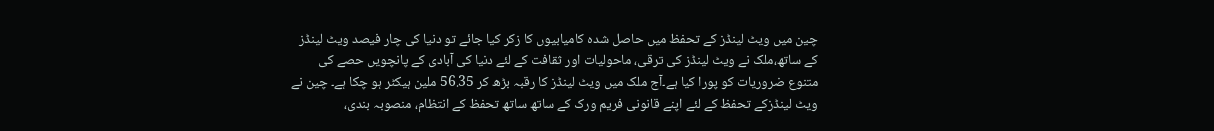چین میں ویٹ لینڈز کے تحفظ میں حاصل شدہ کامیابیوں کا زکر کیا جائے تو دنیا کی چار فیصد ویٹ لینڈز کے ساتھ،ملک نے ویٹ لینڈز کی ترقی، ماحولیات اور ثقافت کے لئے دنیا کی آبادی کے پانچویں حصے کی متنوع ضروریات کو پورا کیا ہے۔آج ملک میں ویٹ لینڈز کا رقبہ بڑھ کر 56.35 ملین ہیکٹر ہو چکا ہے۔ چین نے ویٹ لینڈزکے تحفظ کے لئے اپنے قانونی فریم ورک کے ساتھ ساتھ تحفظ کے انتظام، منصوبہ بندی،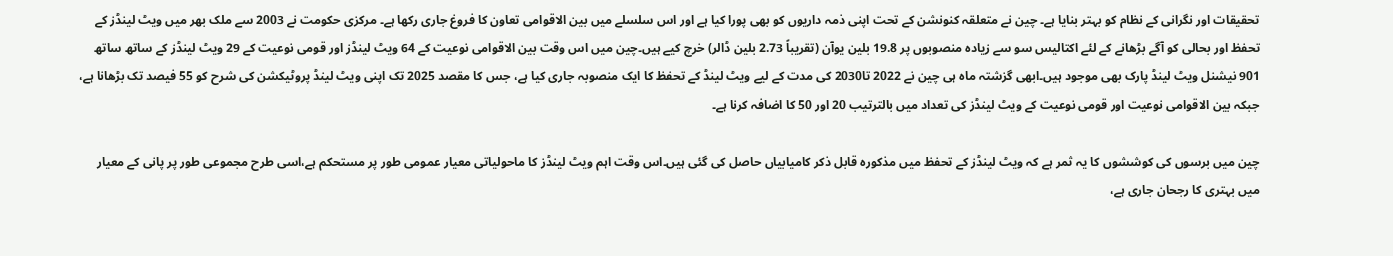تحقیقات اور نگرانی کے نظام کو بہتر بنایا ہے۔ چین نے متعلقہ کنونشن کے تحت اپنی ذمہ داریوں کو بھی پورا کیا ہے اور اس سلسلے میں بین الاقوامی تعاون کا فروغ جاری رکھا ہے۔ مرکزی حکومت نے 2003 سے ملک بھر میں ویٹ لینڈز کے تحفظ اور بحالی کو آگے بڑھانے کے لئے اکتالیس سو سے زیادہ منصوبوں پر 19.8 بلین یوآن (تقریباً 2.73 بلین ڈالر) خرچ کیے ہیں۔چین میں اس وقت بین الاقوامی نوعیت کے 64 ویٹ لینڈز اور قومی نوعیت کے 29 ویٹ لینڈز کے ساتھ ساتھ 901 نیشنل ویٹ لینڈ پارک بھی موجود ہیں۔ابھی گزشتہ ماہ ہی چین نے 2022 تا2030 کی مدت کے لیے ویٹ لینڈ کے تحفظ کا ایک منصوبہ جاری کیا ہے، جس کا مقصد 2025 تک اپنی ویٹ لینڈ پروٹیکشن کی شرح کو 55 فیصد تک بڑھانا ہے، جبکہ بین الاقوامی نوعیت اور قومی نوعیت کے ویٹ لینڈز کی تعداد میں بالترتیب 20 اور 50 کا اضافہ کرنا ہے۔

چین میں برسوں کی کوششوں کا یہ ثمر ہے کہ ویٹ لینڈز کے تحفظ میں مذکورہ قابل ذکر کامیابیاں حاصل کی گئی ہیں۔اس وقت اہم ویٹ لینڈز کا ماحولیاتی معیار عمومی طور پر مستحکم ہے،اسی طرح مجموعی طور پر پانی کے معیار میں بہتری کا رجحان جاری ہے،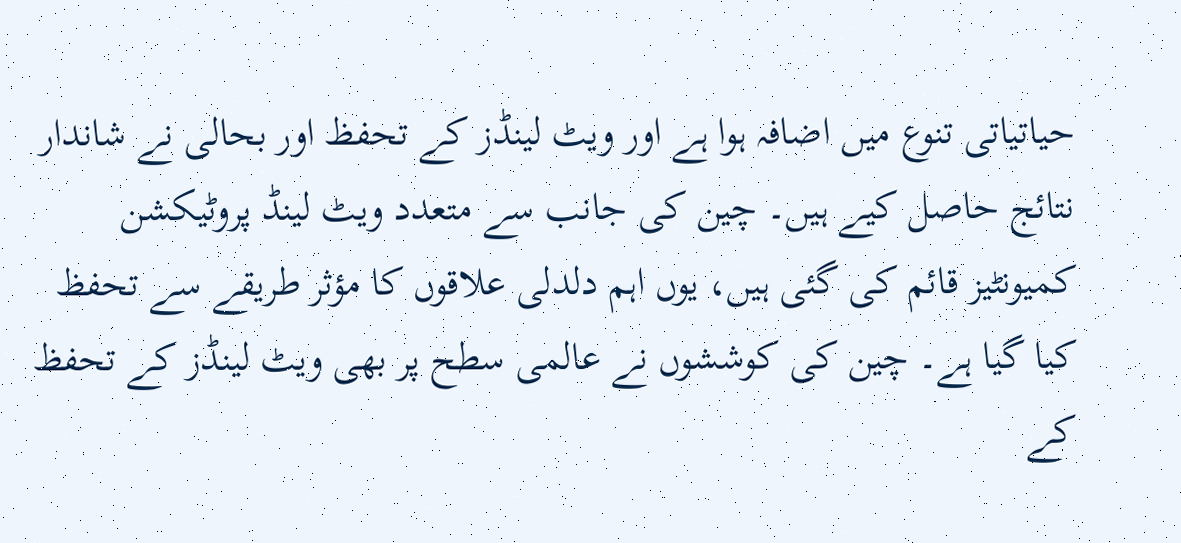حیاتیاتی تنوع میں اضافہ ہوا ہے اور ویٹ لینڈز کے تحفظ اور بحالی نے شاندار نتائج حاصل کیے ہیں۔ چین کی جانب سے متعدد ویٹ لینڈ پروٹیکشن کمیونٹیز قائم کی گئی ہیں، یوں اہم دلدلی علاقوں کا مؤثر طریقے سے تحفظ کیا گیا ہے۔ چین کی کوششوں نے عالمی سطح پر بھی ویٹ لینڈز کے تحفظ کے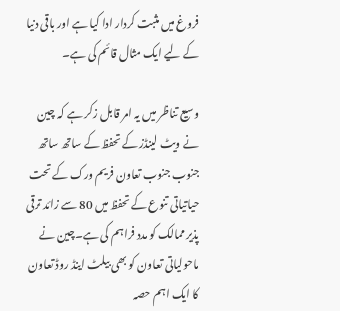فروغ میں مثبت کردار ادا کیا ہے اور باقی دنیا کے لیے ایک مثال قائم کی ہے۔

وسیع تناظر میں یہ امر قابل زکر ہے کہ چین نے ویٹ لینڈز کے تحفظ کے ساتھ ساتھ جنوب جنوب تعاون فریم ورک کے تحت حیاتیاتی تنوع کے تحفظ میں 80 سے زائد ترقی پذیر ممالک کو مدد فراہم کی ہے۔چین نے ماحولیاتی تعاون کو بھی بیلٹ اینڈ روڈ تعاون کا ایک اہم حصہ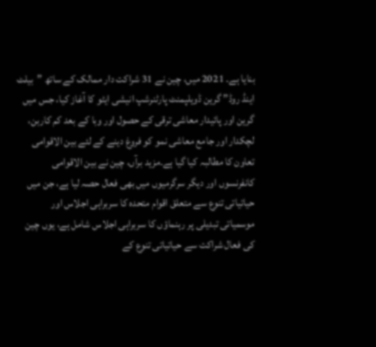بنایا ہے۔ 2021 میں، چین نے 31 شراکت دار ممالک کے ساتھ ”بیلٹ اینڈ روڈ” گرین ڈویلپمنٹ پارٹنرشپ انیشی ایٹو کا آغاز کیا، جس میں گرین اور پائیدار معاشی ترقی کے حصول اور وبا کے بعد کم کاربن، لچکدار اور جامع معاشی نمو کو فروغ دینے کے لئے بین الاقوامی تعاون کا مطالبہ کیا گیا ہے۔مزید برآں، چین نے بین الاقوامی کانفرنسوں اور دیگر سرگرمیوں میں بھی فعال حصہ لیا ہے، جن میں حیاتیاتی تنوع سے متعلق اقوام متحدہ کا سربراہی اجلاس اور موسمیاتی تبدیلی پر رہنماؤں کا سربراہی اجلاس شامل ہے، یوں چین کی فعال شراکت سے حیاتیاتی تنوع کے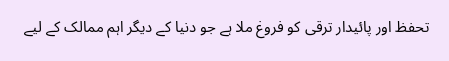تحفظ اور پائیدار ترقی کو فروغ ملا ہے جو دنیا کے دیگر اہم ممالک کے لیے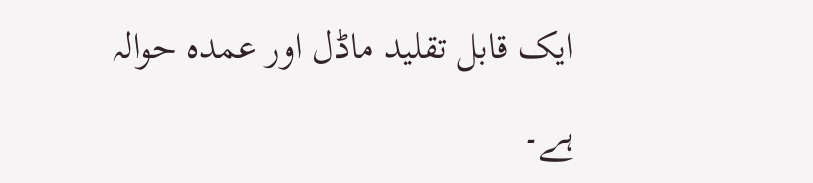ایک قابل تقلید ماڈل اور عمدہ حوالہ ہے۔